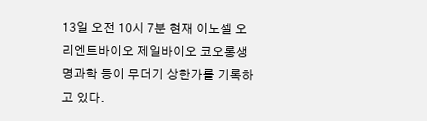13일 오전 10시 7분 현재 이노셀 오리엔트바이오 제일바이오 코오롱생명과학 등이 무더기 상한가를 기록하고 있다.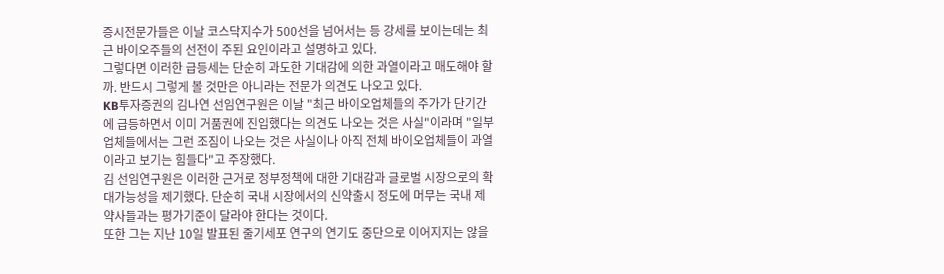증시전문가들은 이날 코스닥지수가 500선을 넘어서는 등 강세를 보이는데는 최근 바이오주들의 선전이 주된 요인이라고 설명하고 있다.
그렇다면 이러한 급등세는 단순히 과도한 기대감에 의한 과열이라고 매도해야 할까. 반드시 그렇게 볼 것만은 아니라는 전문가 의견도 나오고 있다.
KB투자증권의 김나연 선임연구원은 이날 "최근 바이오업체들의 주가가 단기간에 급등하면서 이미 거품권에 진입했다는 의견도 나오는 것은 사실"이라며 "일부 업체들에서는 그런 조짐이 나오는 것은 사실이나 아직 전체 바이오업체들이 과열이라고 보기는 힘들다"고 주장했다.
김 선임연구원은 이러한 근거로 정부정책에 대한 기대감과 글로벌 시장으로의 확대가능성을 제기했다. 단순히 국내 시장에서의 신약출시 정도에 머무는 국내 제약사들과는 평가기준이 달라야 한다는 것이다.
또한 그는 지난 10일 발표된 줄기세포 연구의 연기도 중단으로 이어지지는 않을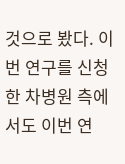것으로 봤다. 이번 연구를 신청한 차병원 측에서도 이번 연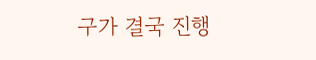구가 결국 진행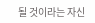될 것이라는 자신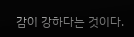감이 강하다는 것이다.